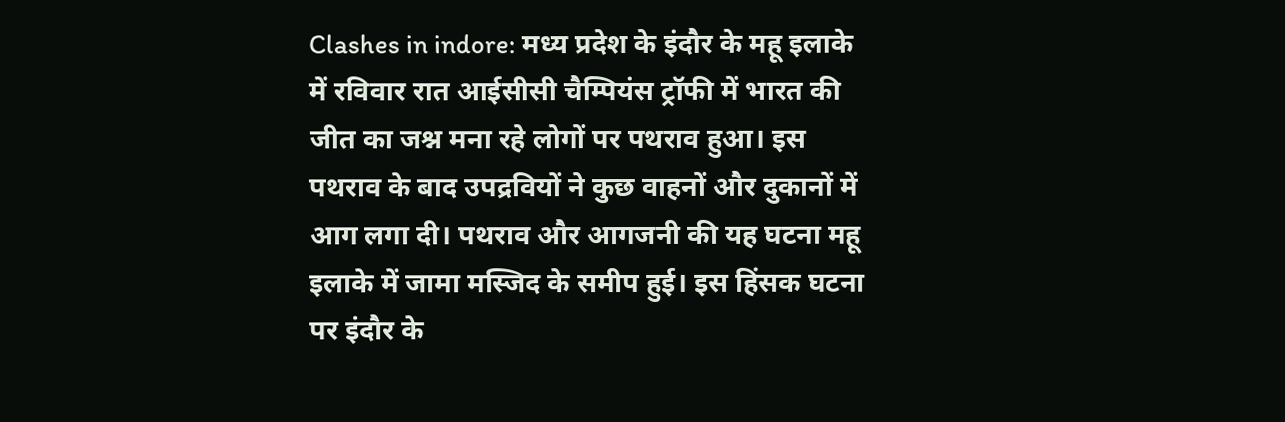Clashes in indore: मध्य प्रदेश के इंदौर के महू इलाके में रविवार रात आईसीसी चैम्पियंस ट्रॉफी में भारत की जीत का जश्न मना रहे लोगों पर पथराव हुआ। इस पथराव के बाद उपद्रवियों ने कुछ वाहनों और दुकानों में आग लगा दी। पथराव और आगजनी की यह घटना महू इलाके में जामा मस्जिद के समीप हुई। इस हिंसक घटना पर इंदौर के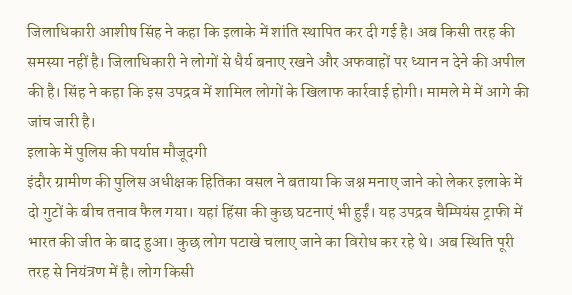जिलाधिकारी आशीष सिंह ने कहा कि इलाके में शांति स्थापित कर दी गई है। अब किसी तरह की समस्या नहीं है। जिलाधिकारी ने लोगों से धैर्य बनाए रखने और अफवाहों पर ध्यान न देने की अपील की है। सिंह ने कहा कि इस उपद्रव में शामिल लोगों के खिलाफ कार्रवाई होगी। मामले मे में आगे की जांच जारी है।
इलाके में पुलिस की पर्याप्त मौजूदगी
इंदौर ग्रामीण की पुलिस अधीक्षक हितिका वसल ने बताया कि जश्न मनाए जाने को लेकर इलाके में दो गुटों के बीच तनाव फैल गया। यहां हिंसा की कुछ घटनाएं भी हुईं। यह उपद्रव चैम्पियंस ट्राफी में भारत की जीत के बाद हुआ। कुछ लोग पटाखे चलाए जाने का विरोध कर रहे थे। अब स्थिति पूरी तरह से नियंत्रण में है। लोग किसी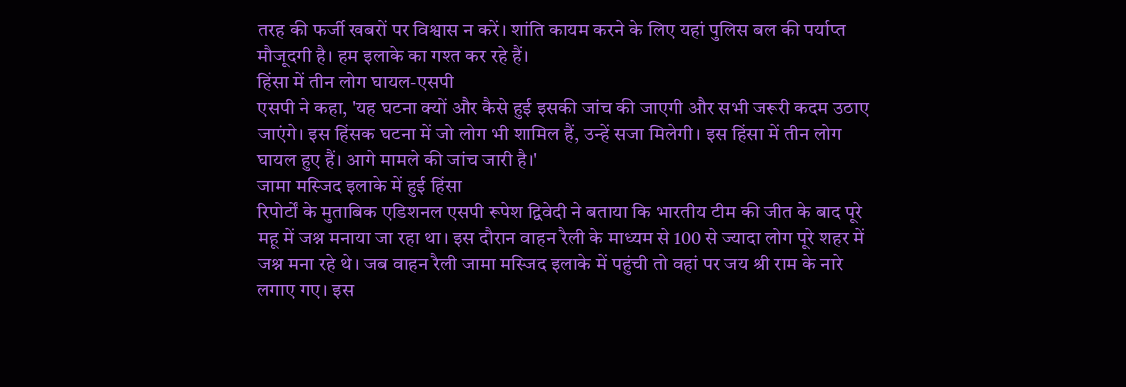तरह की फर्जी खबरों पर विश्वास न करें। शांति कायम करने के लिए यहां पुलिस बल की पर्याप्त मौजूदगी है। हम इलाके का गश्त कर रहे हैं।
हिंसा में तीन लोग घायल-एसपी
एसपी ने कहा, 'यह घटना क्यों और कैसे हुई इसकी जांच की जाएगी और सभी जरूरी कदम उठाए जाएंगे। इस हिंसक घटना में जो लोग भी शामिल हैं, उन्हें सजा मिलेगी। इस हिंसा में तीन लोग घायल हुए हैं। आगे मामले की जांच जारी है।'
जामा मस्जिद इलाके में हुई हिंसा
रिपोर्टों के मुताबिक एडिशनल एसपी रूपेश द्विवेदी ने बताया कि भारतीय टीम की जीत के बाद पूरे महू में जश्न मनाया जा रहा था। इस दौरान वाहन रैली के माध्यम से 100 से ज्यादा लोग पूरे शहर में जश्न मना रहे थे। जब वाहन रैली जामा मस्जिद इलाके में पहुंची तो वहां पर जय श्री राम के नारे लगाए गए। इस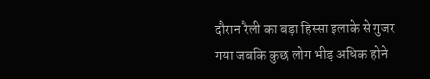दौरान रैली का बड़ा हिस्सा इलाके से गुजर गया जबकि कुछ लोग भीड़ अधिक होने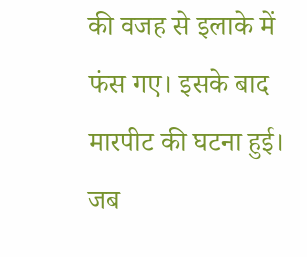की वजह से इलाके में फंस गए। इसके बाद मारपीट की घटना हुई। जब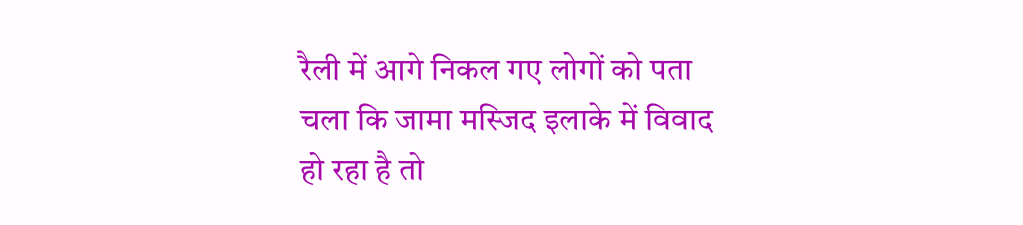रैली में आगे निकल गए लोगों को पता चला कि जामा मस्जिद इलाके में विवाद हो रहा है तो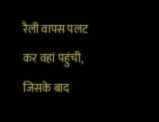रैली वापस पलट कर वहां पहुंची, जिसके बाद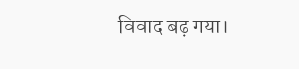विवाद बढ़ गया।